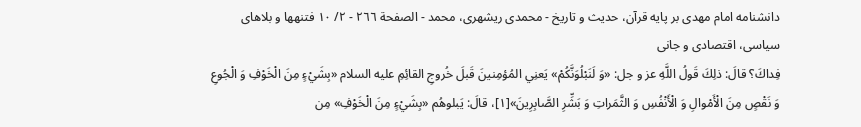دانشنامه امام مهدى بر پايه قرآن، حديث و تاريخ - محمدی ریشهری، محمد - الصفحة ٢٦٦ - ٢/ ١٠ فتنهها و بلاهاى سياسى، اقتصادى و جانى
فِداكَ؟ قالَ: ذلِكَ قَولُ اللَّهِ عز و جل: «وَ لَنَبْلُوَنَّكُمْ» يَعنِي المُؤمِنينَ قَبلَ خُروجِ القائِمِ عليه السلام «بِشَيْءٍ مِنَ الْخَوْفِ وَ الْجُوعِ وَ نَقْصٍ مِنَ الْأَمْوالِ وَ الْأَنْفُسِ وَ الثَّمَراتِ وَ بَشِّرِ الصَّابِرِينَ»[١]، قالَ: يَبلوهُم «بِشَيْءٍ مِنَ الْخَوْفِ» مِن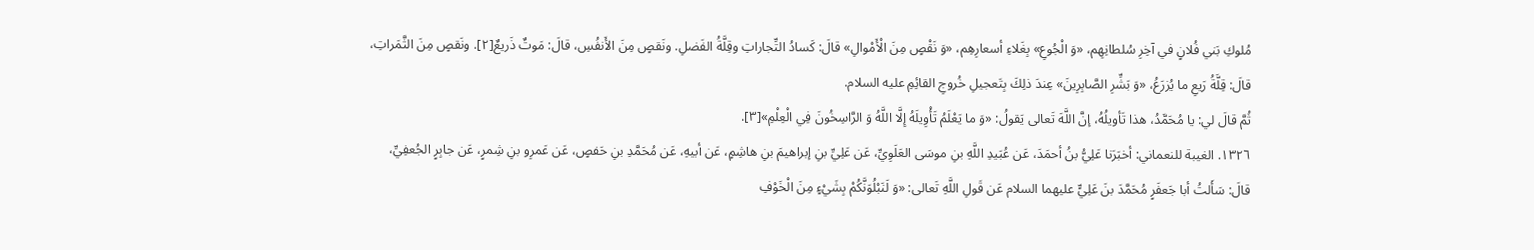مُلوكِ بَني فُلانٍ في آخِرِ سُلطانِهِم، «وَ الْجُوعِ» بِغَلاءِ أسعارِهِم، «وَ نَقْصٍ مِنَ الْأَمْوالِ» قالَ: كَسادُ التِّجاراتِ وقِلَّةُ الفَضلِ. ونَقصٍ مِنَ الأَنفُسِ، قالَ: مَوتٌ ذَريعٌ[٢]. ونَقصٍ مِنَ الثَّمَراتِ، قالَ: قِلَّةُ رَيعِ ما يُزرَعُ، «وَ بَشِّرِ الصَّابِرِينَ» عِندَ ذلِكَ بِتَعجيلِ خُروجِ القائِمِ عليه السلام.
ثُمَّ قالَ لي: يا مُحَمَّدُ، هذا تَأويلُهُ، إنَّ اللَّهَ تَعالى يَقولُ: «وَ ما يَعْلَمُ تَأْوِيلَهُ إِلَّا اللَّهُ وَ الرَّاسِخُونَ فِي الْعِلْمِ»[٣].
١٣٢٦. الغيبة للنعماني: أخبَرَنا عَلِيُّ بنُ أحمَدَ، عَن عُبَيدِ اللَّهِ بنِ موسَى العَلَوِيِّ، عَن عَلِيِّ بنِ إبراهيمَ بنِ هاشِمٍ، عَن أبيهِ، عَن مُحَمَّدِ بنِ حَفصٍ، عَن عَمرِو بنِ شِمرٍ، عَن جابِرٍ الجُعفِيِّ، قالَ: سَأَلتُ أبا جَعفَرٍ مُحَمَّدَ بنَ عَلِيٍّ عليهما السلام عَن قَولِ اللَّهِ تَعالى: «وَ لَنَبْلُوَنَّكُمْ بِشَيْءٍ مِنَ الْخَوْفِ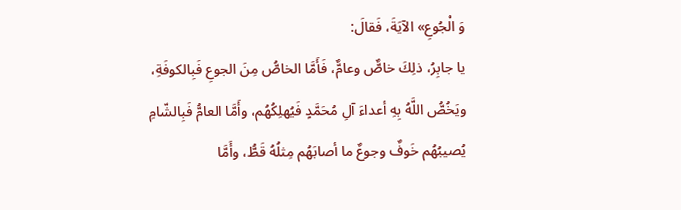وَ الْجُوعِ» الآيَةَ، فَقالَ:
يا جابِرُ، ذلِكَ خاصٌّ وعامٌّ، فَأَمَّا الخاصُّ مِنَ الجوعِ فَبِالكوفَةِ، ويَخُصُّ اللَّهُ بِهِ أعداءَ آلِ مُحَمَّدٍ فَيُهلِكُهُم، وأَمَّا العامُّ فَبِالشّامِ يُصيبُهُم خَوفٌ وجوعٌ ما أصابَهُم مِثلُهُ قَطُّ، وأَمَّا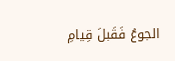الجوعُ فَقَبلَ قِيامِ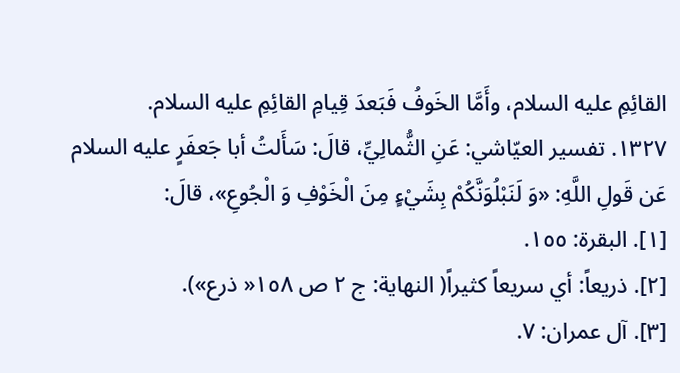القائِمِ عليه السلام، وأَمَّا الخَوفُ فَبَعدَ قِيامِ القائِمِ عليه السلام.
١٣٢٧. تفسير العيّاشي: عَنِ الثُّمالِيِّ، قالَ: سَأَلتُ أبا جَعفَرٍ عليه السلام عَن قَولِ اللَّهِ: «وَ لَنَبْلُوَنَّكُمْ بِشَيْءٍ مِنَ الْخَوْفِ وَ الْجُوعِ»، قالَ:
[١]. البقرة: ١٥٥.
[٢]. ذريعاً: أي سريعاً كثيراً( النهاية: ج ٢ ص ١٥٨« ذرع»).
[٣]. آل عمران: ٧.